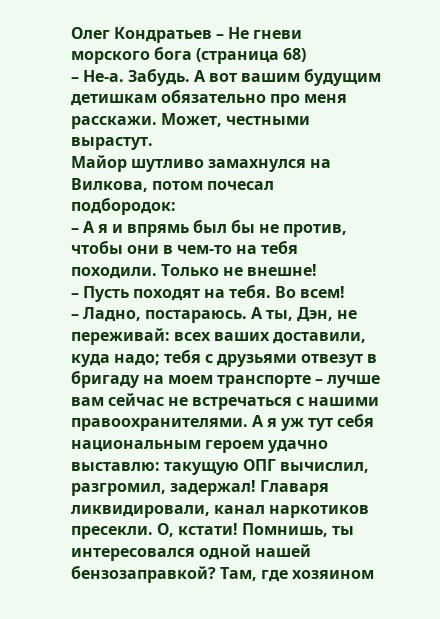Олег Кондратьев – Не гневи морского бога (страница 68)
– Не-а. Забудь. А вот вашим будущим детишкам обязательно про меня расскажи. Может, честными вырастут.
Майор шутливо замахнулся на Вилкова, потом почесал подбородок:
– А я и впрямь был бы не против, чтобы они в чем-то на тебя походили. Только не внешне!
– Пусть походят на тебя. Во всем!
– Ладно, постараюсь. А ты, Дэн, не переживай: всех ваших доставили, куда надо; тебя с друзьями отвезут в бригаду на моем транспорте – лучше вам сейчас не встречаться с нашими правоохранителями. А я уж тут себя национальным героем удачно выставлю: такущую ОПГ вычислил, разгромил, задержал! Главаря ликвидировали, канал наркотиков пресекли. О, кстати! Помнишь, ты интересовался одной нашей бензозаправкой? Там, где хозяином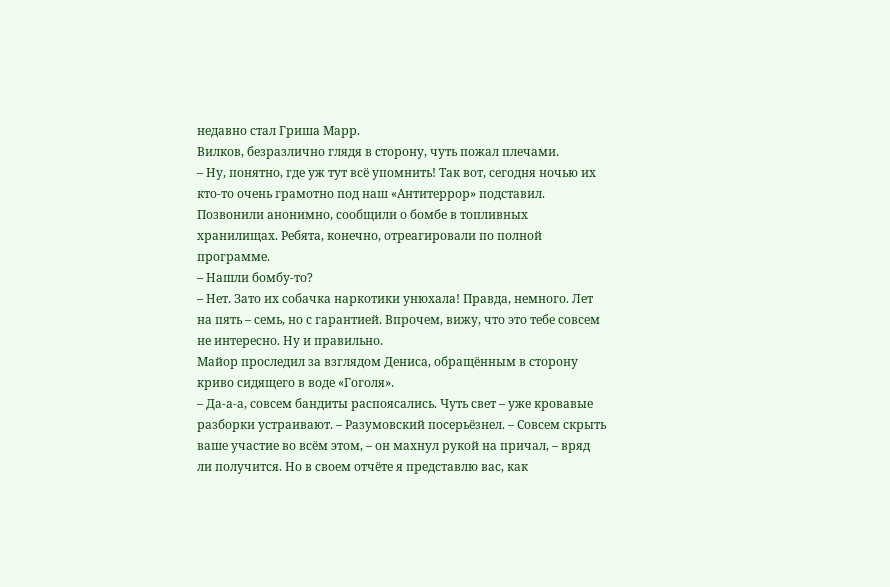недавно стал Гриша Марр.
Вилков, безразлично глядя в сторону, чуть пожал плечами.
– Ну, понятно, где уж тут всё упомнить! Так вот, сегодня ночью их кто-то очень грамотно под наш «Антитеррор» подставил. Позвонили анонимно, сообщили о бомбе в топливных хранилищах. Ребята, конечно, отреагировали по полной программе.
– Нашли бомбу-то?
– Нет. Зато их собачка наркотики унюхала! Правда, немного. Лет на пять – семь, но с гарантией. Впрочем, вижу, что это тебе совсем не интересно. Ну и правильно.
Майор проследил за взглядом Дениса, обращённым в сторону криво сидящего в воде «Гоголя».
– Да-а-а, совсем бандиты распоясались. Чуть свет – уже кровавые разборки устраивают. – Разумовский посерьёзнел. – Совсем скрыть ваше участие во всём этом, – он махнул рукой на причал, – вряд ли получится. Но в своем отчёте я представлю вас, как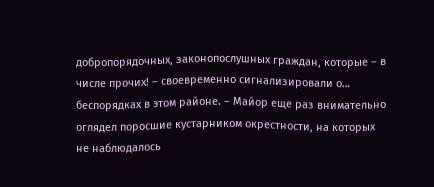добропорядочных, законопослушных граждан, которые – в числе прочих! – своевременно сигнализировали о… беспорядках в этом районе. – Майор еще раз внимательно оглядел поросшие кустарником окрестности, на которых не наблюдалось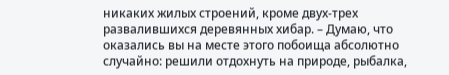никаких жилых строений, кроме двух-трех развалившихся деревянных хибар. – Думаю, что оказались вы на месте этого побоища абсолютно случайно: решили отдохнуть на природе, рыбалка,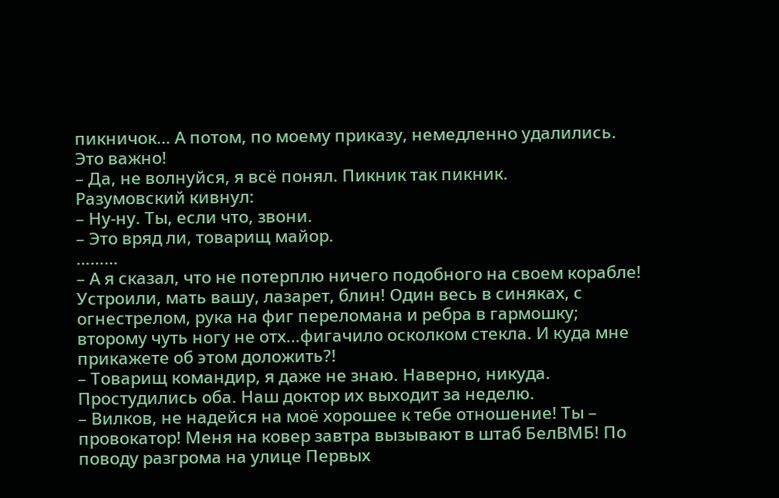пикничок… А потом, по моему приказу, немедленно удалились. Это важно!
– Да, не волнуйся, я всё понял. Пикник так пикник.
Разумовский кивнул:
– Ну-ну. Ты, если что, звони.
– Это вряд ли, товарищ майор.
………
– А я сказал, что не потерплю ничего подобного на своем корабле! Устроили, мать вашу, лазарет, блин! Один весь в синяках, с огнестрелом, рука на фиг переломана и ребра в гармошку; второму чуть ногу не отх…фигачило осколком стекла. И куда мне прикажете об этом доложить?!
– Товарищ командир, я даже не знаю. Наверно, никуда. Простудились оба. Наш доктор их выходит за неделю.
– Вилков, не надейся на моё хорошее к тебе отношение! Ты – провокатор! Меня на ковер завтра вызывают в штаб БелВМБ! По поводу разгрома на улице Первых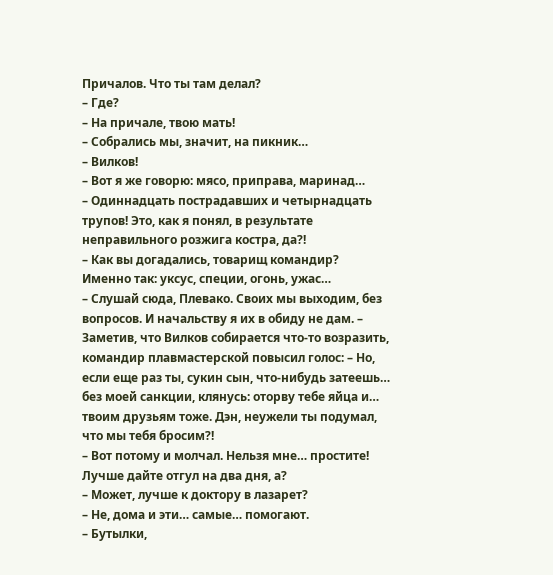Причалов. Что ты там делал?
– Где?
– На причале, твою мать!
– Собрались мы, значит, на пикник…
– Вилков!
– Вот я же говорю: мясо, приправа, маринад…
– Одиннадцать пострадавших и четырнадцать трупов! Это, как я понял, в результате неправильного розжига костра, да?!
– Как вы догадались, товарищ командир? Именно так: уксус, специи, огонь, ужас…
– Слушай сюда, Плевако. Своих мы выходим, без вопросов. И начальству я их в обиду не дам. – Заметив, что Вилков собирается что-то возразить, командир плавмастерской повысил голос: – Но, если еще раз ты, сукин сын, что-нибудь затеешь… без моей санкции, клянусь: оторву тебе яйца и… твоим друзьям тоже. Дэн, неужели ты подумал, что мы тебя бросим?!
– Вот потому и молчал. Нельзя мне… простите! Лучше дайте отгул на два дня, а?
– Может, лучше к доктору в лазарет?
– Не, дома и эти… самые… помогают.
– Бутылки,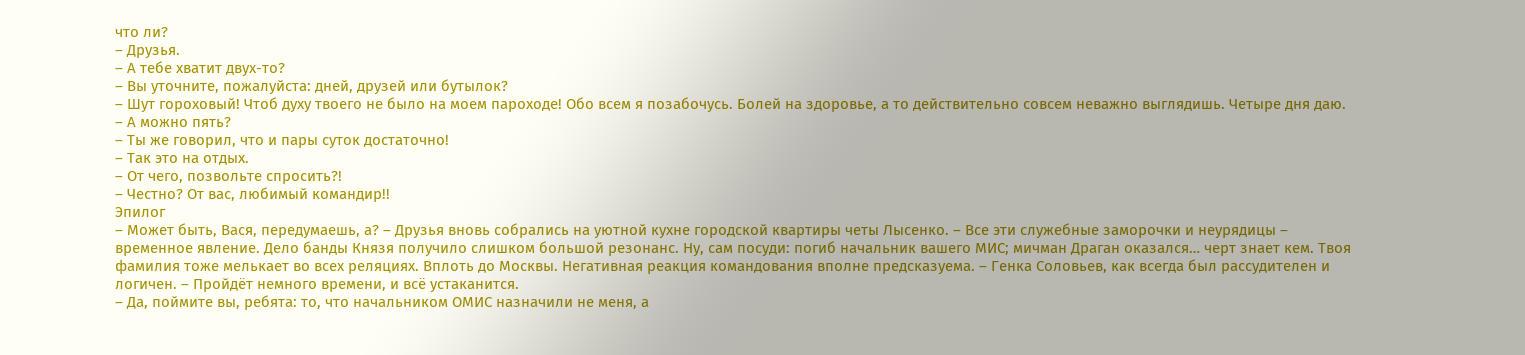что ли?
– Друзья.
– А тебе хватит двух-то?
– Вы уточните, пожалуйста: дней, друзей или бутылок?
– Шут гороховый! Чтоб духу твоего не было на моем пароходе! Обо всем я позабочусь. Болей на здоровье, а то действительно совсем неважно выглядишь. Четыре дня даю.
– А можно пять?
– Ты же говорил, что и пары суток достаточно!
– Так это на отдых.
– От чего, позвольте спросить?!
– Честно? От вас, любимый командир!!
Эпилог
– Может быть, Вася, передумаешь, а? – Друзья вновь собрались на уютной кухне городской квартиры четы Лысенко. – Все эти служебные заморочки и неурядицы – временное явление. Дело банды Князя получило слишком большой резонанс. Ну, сам посуди: погиб начальник вашего МИС; мичман Драган оказался… черт знает кем. Твоя фамилия тоже мелькает во всех реляциях. Вплоть до Москвы. Негативная реакция командования вполне предсказуема. – Генка Соловьев, как всегда был рассудителен и логичен. – Пройдёт немного времени, и всё устаканится.
– Да, поймите вы, ребята: то, что начальником ОМИС назначили не меня, а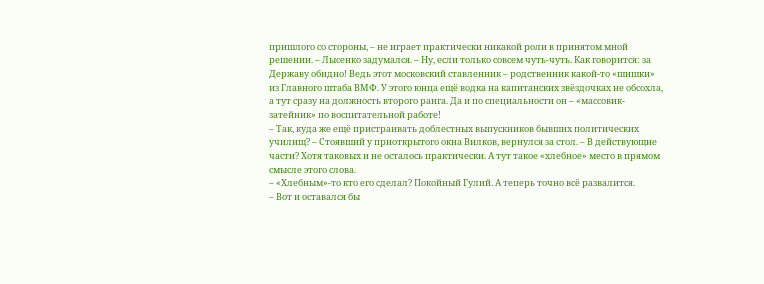пришлого со стороны, – не играет практически никакой роли в принятом мной решении. – Лысенко задумался. – Ну, если только совсем чуть-чуть. Как говорится: за Державу обидно! Ведь этот московский ставленник – родственник какой-то «шишки» из Главного штаба ВМФ. У этого юнца ещё водка на капитанских звёздочках не обсохла, а тут сразу на должность второго ранга. Да и по специальности он – «массовик-затейник» по воспитательной работе!
– Так, куда же ещё пристраивать доблестных выпускников бывших политических училищ? – Стоявший у приоткрытого окна Вилков, вернулся за стол. – В действующие части? Хотя таковых и не осталось практически. А тут такое «хлебное» место в прямом смысле этого слова.
– «Хлебным»-то кто его сделал? Покойный Гулий. А теперь точно всё развалится.
– Вот и оставался бы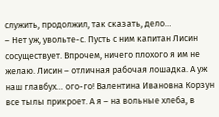служить, продолжил, так сказать, дело…
– Нет уж, увольте-с. Пусть с ним капитан Лисин сосуществует. Впрочем, ничего плохого я им не желаю. Лисин – отличная рабочая лошадка. А уж наш главбух… ого-го! Валентина Ивановна Корзун все тылы прикроет. А я – на вольные хлеба, в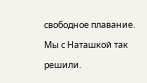свободное плавание. Мы с Наташкой так решили.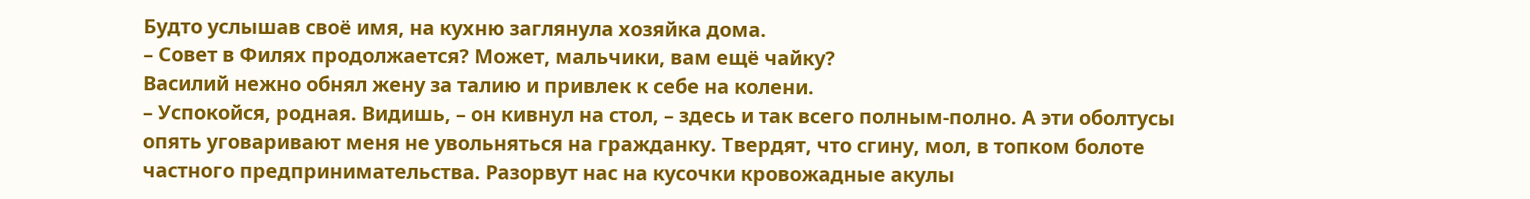Будто услышав своё имя, на кухню заглянула хозяйка дома.
– Совет в Филях продолжается? Может, мальчики, вам ещё чайку?
Василий нежно обнял жену за талию и привлек к себе на колени.
– Успокойся, родная. Видишь, – он кивнул на стол, – здесь и так всего полным-полно. А эти оболтусы опять уговаривают меня не увольняться на гражданку. Твердят, что сгину, мол, в топком болоте частного предпринимательства. Разорвут нас на кусочки кровожадные акулы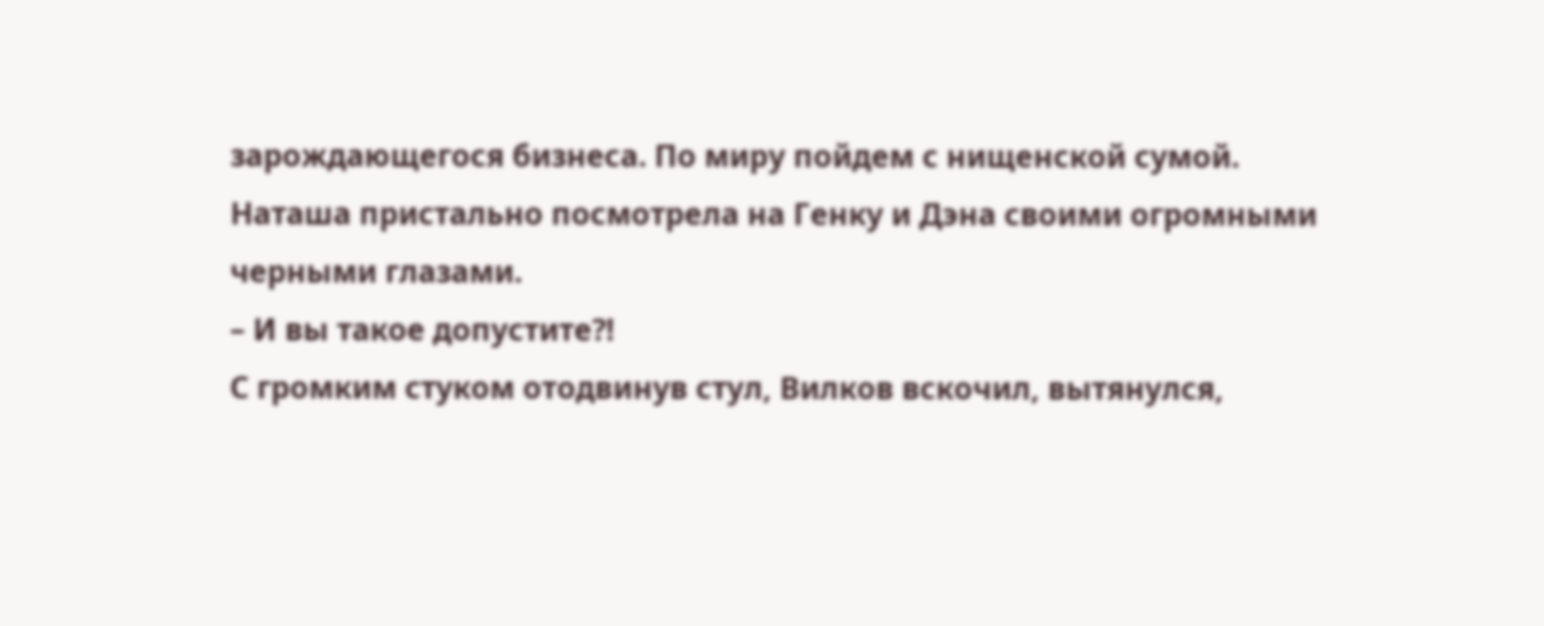зарождающегося бизнеса. По миру пойдем с нищенской сумой.
Наташа пристально посмотрела на Генку и Дэна своими огромными черными глазами.
– И вы такое допустите?!
С громким стуком отодвинув стул, Вилков вскочил, вытянулся,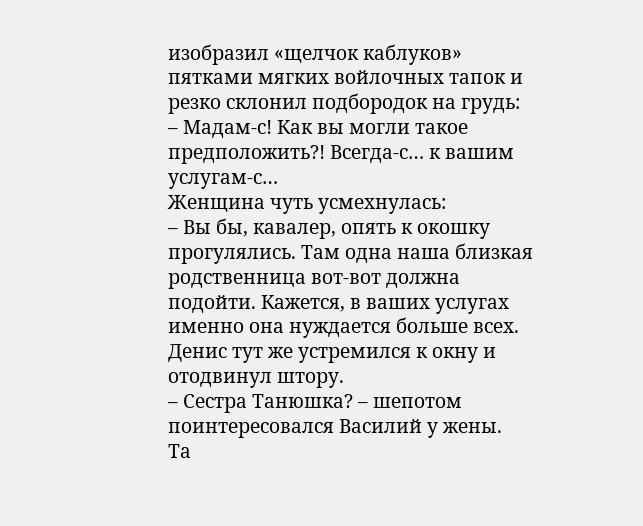изобразил «щелчок каблуков» пятками мягких войлочных тапок и резко склонил подбородок на грудь:
– Мадам-с! Как вы могли такое предположить?! Всегда-с… к вашим услугам-с…
Женщина чуть усмехнулась:
– Вы бы, кавалер, опять к окошку прогулялись. Там одна наша близкая родственница вот-вот должна подойти. Кажется, в ваших услугах именно она нуждается больше всех.
Денис тут же устремился к окну и отодвинул штору.
– Сестра Танюшка? – шепотом поинтересовался Василий у жены.
Та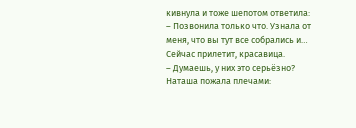кивнула и тоже шепотом ответила:
– Позвонила только что. Узнала от меня, что вы тут все собрались и… Сейчас прилетит, красавица.
– Думаешь, у них это серьёзно?
Наташа пожала плечами: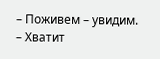– Поживем – увидим.
– Хватит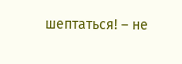шептаться! – не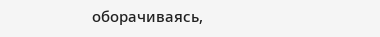оборачиваясь,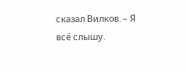сказал Вилков. – Я всё слышу.